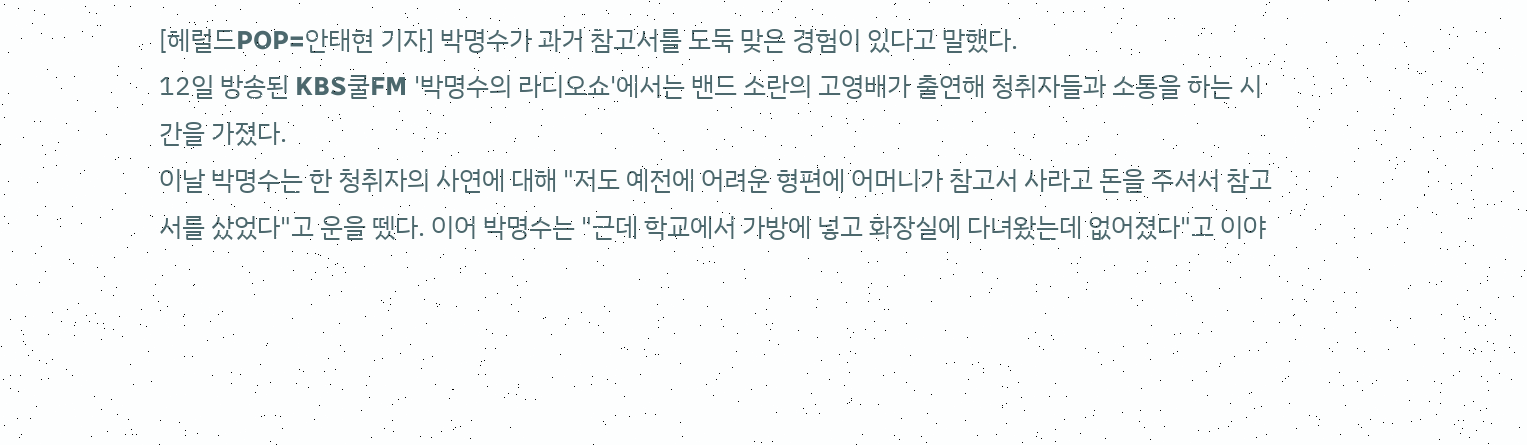[헤럴드POP=안태현 기자] 박명수가 과거 참고서를 도둑 맞은 경험이 있다고 말했다.
12일 방송된 KBS쿨FM '박명수의 라디오쇼'에서는 밴드 소란의 고영배가 출연해 청취자들과 소통을 하는 시간을 가졌다.
이날 박명수는 한 청취자의 사연에 대해 "저도 예전에 어려운 형편에 어머니가 참고서 사라고 돈을 주셔서 참고서를 샀었다"고 운을 뗐다. 이어 박명수는 "근데 학교에서 가방에 넣고 화장실에 다녀왔는데 없어졌다"고 이야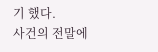기 했다.
사건의 전말에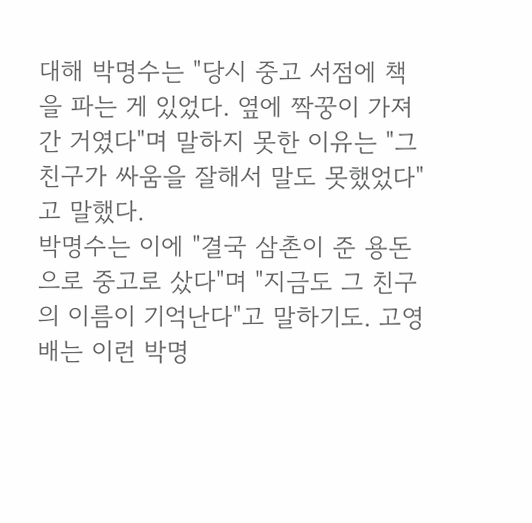대해 박명수는 "당시 중고 서점에 책을 파는 게 있었다. 옆에 짝꿍이 가져간 거였다"며 말하지 못한 이유는 "그 친구가 싸움을 잘해서 말도 못했었다"고 말했다.
박명수는 이에 "결국 삼촌이 준 용돈으로 중고로 샀다"며 "지금도 그 친구의 이름이 기억난다"고 말하기도. 고영배는 이런 박명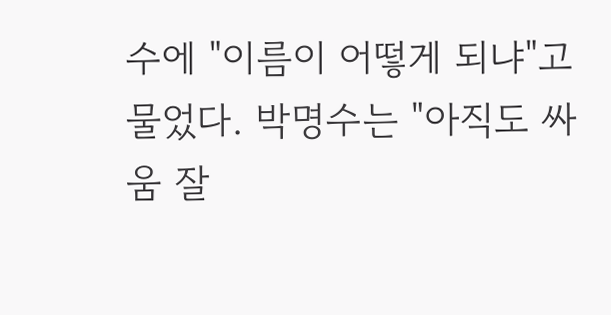수에 "이름이 어떻게 되냐"고 물었다. 박명수는 "아직도 싸움 잘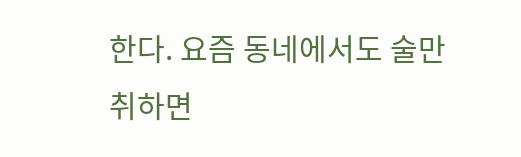한다. 요즘 동네에서도 술만 취하면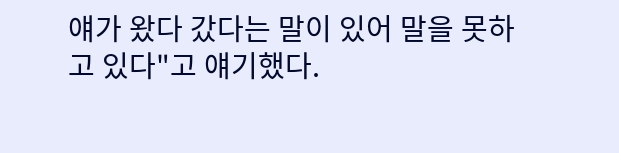얘가 왔다 갔다는 말이 있어 말을 못하고 있다"고 얘기했다.